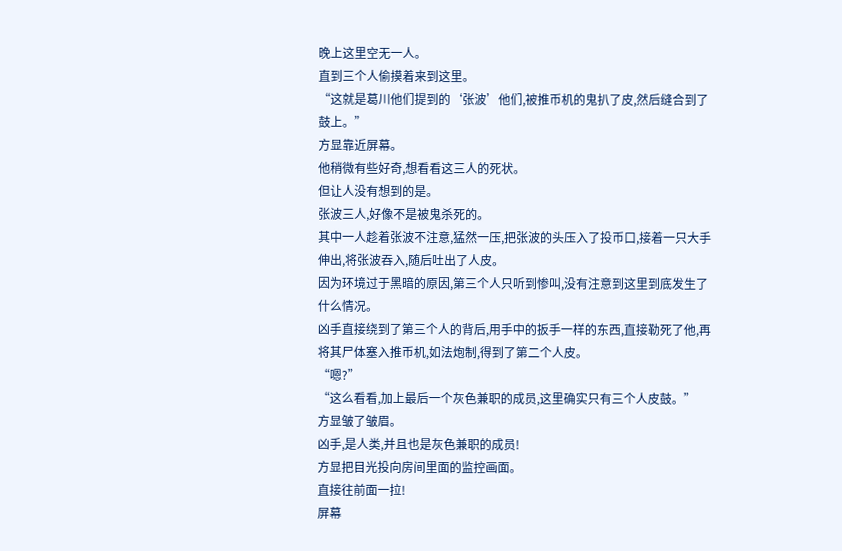晚上这里空无一人。
直到三个人偷摸着来到这里。
“这就是葛川他们提到的‘张波’他们,被推币机的鬼扒了皮,然后缝合到了鼓上。”
方显靠近屏幕。
他稍微有些好奇,想看看这三人的死状。
但让人没有想到的是。
张波三人,好像不是被鬼杀死的。
其中一人趁着张波不注意,猛然一压,把张波的头压入了投币口,接着一只大手伸出,将张波吞入,随后吐出了人皮。
因为环境过于黑暗的原因,第三个人只听到惨叫,没有注意到这里到底发生了什么情况。
凶手直接绕到了第三个人的背后,用手中的扳手一样的东西,直接勒死了他,再将其尸体塞入推币机,如法炮制,得到了第二个人皮。
“嗯?”
“这么看看,加上最后一个灰色兼职的成员,这里确实只有三个人皮鼓。”
方显皱了皱眉。
凶手,是人类,并且也是灰色兼职的成员!
方显把目光投向房间里面的监控画面。
直接往前面一拉!
屏幕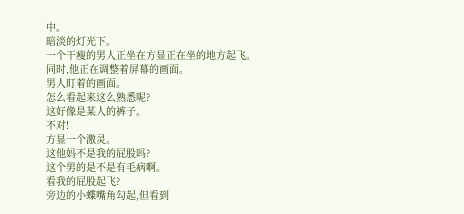中。
暗淡的灯光下。
一个干瘦的男人正坐在方显正在坐的地方起飞。
同时,他正在调整着屏幕的画面。
男人盯着的画面。
怎么看起来这么熟悉呢?
这好像是某人的裤子。
不对!
方显一个激灵。
这他妈不是我的屁股吗?
这个男的是不是有毛病啊。
看我的屁股起飞?
旁边的小蝶嘴角勾起,但看到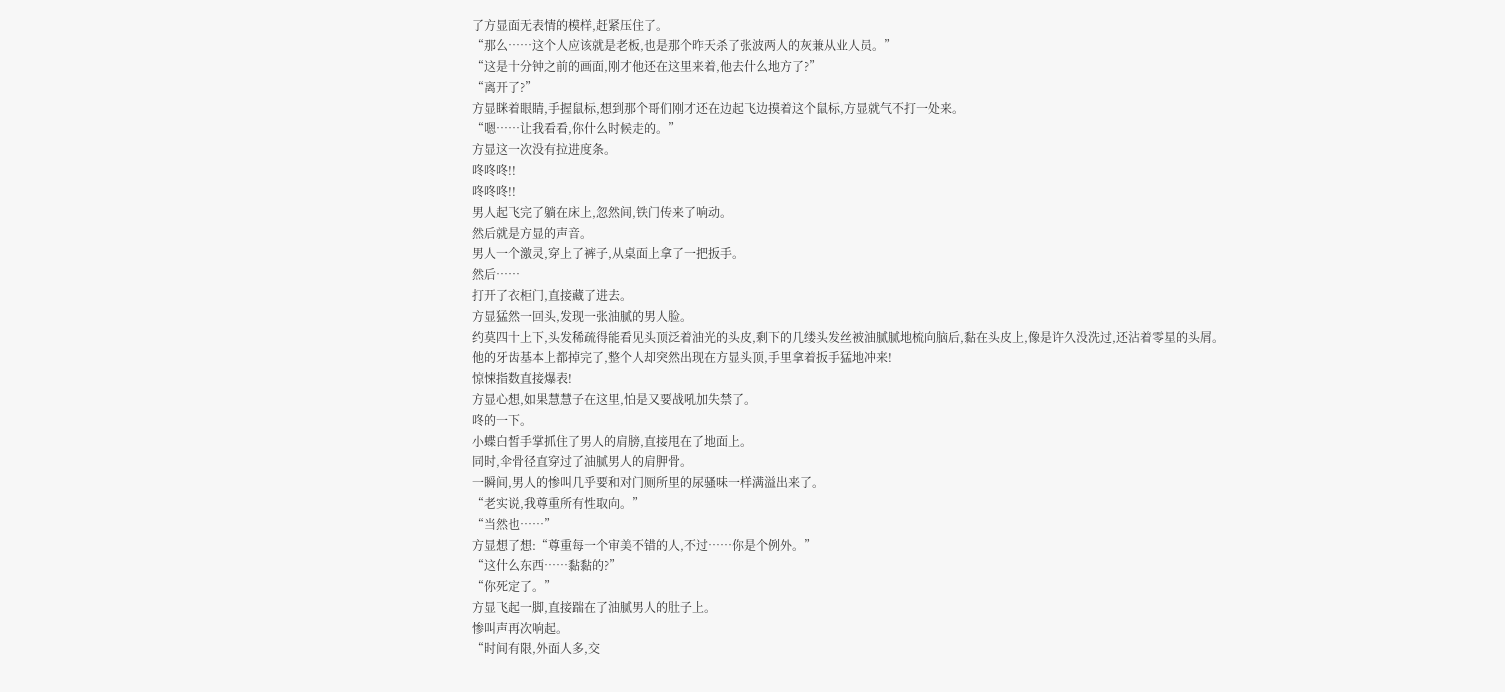了方显面无表情的模样,赶紧压住了。
“那么……这个人应该就是老板,也是那个昨天杀了张波两人的灰兼从业人员。”
“这是十分钟之前的画面,刚才他还在这里来着,他去什么地方了?”
“离开了?”
方显眯着眼睛,手握鼠标,想到那个哥们刚才还在边起飞边摸着这个鼠标,方显就气不打一处来。
“嗯……让我看看,你什么时候走的。”
方显这一次没有拉进度条。
咚咚咚!!
咚咚咚!!
男人起飞完了躺在床上,忽然间,铁门传来了响动。
然后就是方显的声音。
男人一个激灵,穿上了裤子,从桌面上拿了一把扳手。
然后……
打开了衣柜门,直接藏了进去。
方显猛然一回头,发现一张油腻的男人脸。
约莫四十上下,头发稀疏得能看见头顶泛着油光的头皮,剩下的几缕头发丝被油腻腻地梳向脑后,黏在头皮上,像是许久没洗过,还沾着零星的头屑。
他的牙齿基本上都掉完了,整个人却突然出现在方显头顶,手里拿着扳手猛地冲来!
惊悚指数直接爆表!
方显心想,如果慧慧子在这里,怕是又要战吼加失禁了。
咚的一下。
小蝶白皙手掌抓住了男人的肩膀,直接甩在了地面上。
同时,伞骨径直穿过了油腻男人的肩胛骨。
一瞬间,男人的惨叫几乎要和对门厕所里的尿骚味一样满溢出来了。
“老实说,我尊重所有性取向。”
“当然也……”
方显想了想:“尊重每一个审美不错的人,不过……你是个例外。”
“这什么东西……黏黏的?”
“你死定了。”
方显飞起一脚,直接踹在了油腻男人的肚子上。
惨叫声再次响起。
“时间有限,外面人多,交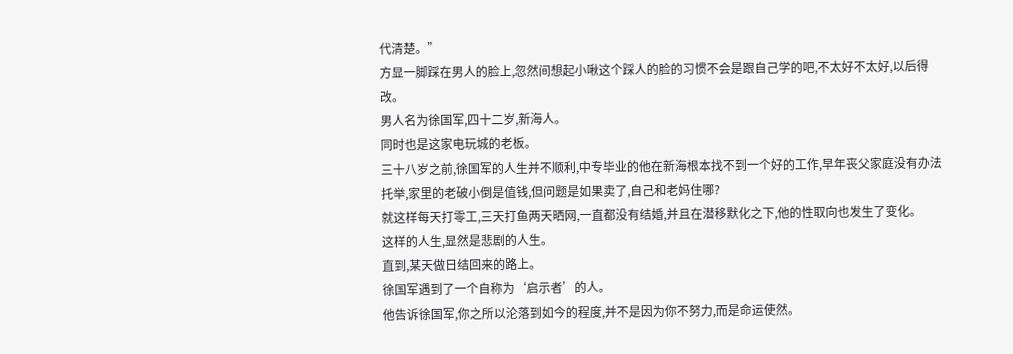代清楚。”
方显一脚踩在男人的脸上,忽然间想起小啾这个踩人的脸的习惯不会是跟自己学的吧,不太好不太好,以后得改。
男人名为徐国军,四十二岁,新海人。
同时也是这家电玩城的老板。
三十八岁之前,徐国军的人生并不顺利,中专毕业的他在新海根本找不到一个好的工作,早年丧父家庭没有办法托举,家里的老破小倒是值钱,但问题是如果卖了,自己和老妈住哪?
就这样每天打零工,三天打鱼两天晒网,一直都没有结婚,并且在潜移默化之下,他的性取向也发生了变化。
这样的人生,显然是悲剧的人生。
直到,某天做日结回来的路上。
徐国军遇到了一个自称为‘启示者’的人。
他告诉徐国军,你之所以沦落到如今的程度,并不是因为你不努力,而是命运使然。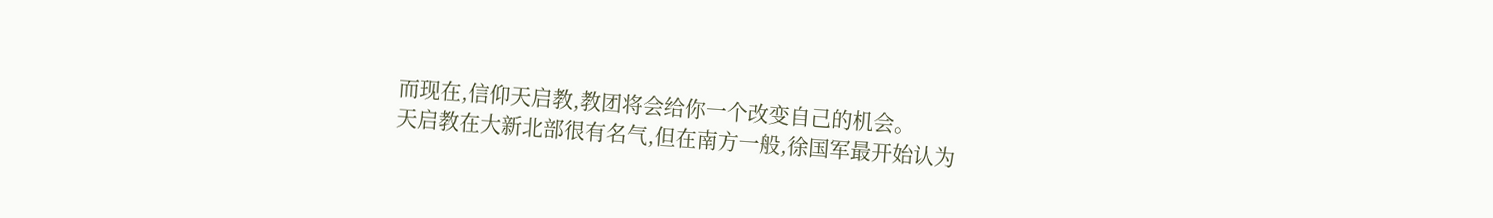而现在,信仰天启教,教团将会给你一个改变自己的机会。
天启教在大新北部很有名气,但在南方一般,徐国军最开始认为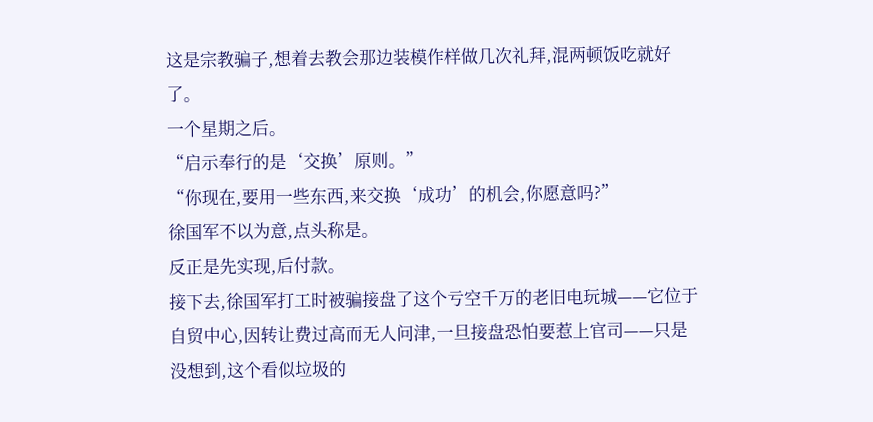这是宗教骗子,想着去教会那边装模作样做几次礼拜,混两顿饭吃就好了。
一个星期之后。
“启示奉行的是‘交换’原则。”
“你现在,要用一些东西,来交换‘成功’的机会,你愿意吗?”
徐国军不以为意,点头称是。
反正是先实现,后付款。
接下去,徐国军打工时被骗接盘了这个亏空千万的老旧电玩城——它位于自贸中心,因转让费过高而无人问津,一旦接盘恐怕要惹上官司——只是没想到,这个看似垃圾的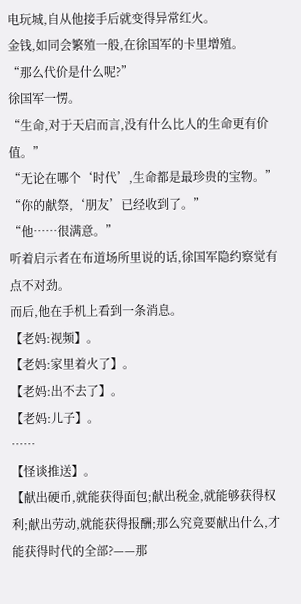电玩城,自从他接手后就变得异常红火。
金钱,如同会繁殖一般,在徐国军的卡里增殖。
“那么代价是什么呢?”
徐国军一愣。
“生命,对于天启而言,没有什么比人的生命更有价值。”
“无论在哪个‘时代’,生命都是最珍贵的宝物。”
“你的献祭,‘朋友’已经收到了。”
“他……很满意。”
听着启示者在布道场所里说的话,徐国军隐约察觉有点不对劲。
而后,他在手机上看到一条消息。
【老妈:视频】。
【老妈:家里着火了】。
【老妈:出不去了】。
【老妈:儿子】。
……
【怪谈推送】。
【献出硬币,就能获得面包;献出税金,就能够获得权利;献出劳动,就能获得报酬;那么究竟要献出什么,才能获得时代的全部?——那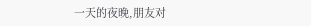一天的夜晚,朋友对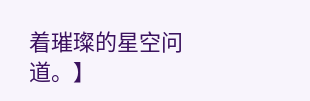着璀璨的星空问道。】